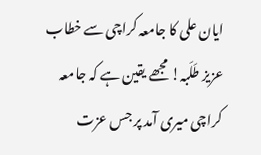ایان علی کا جامعہ کراچی سے خطاب
عزیز طَلَبہ! مجھے یقین ہے کہ جامعہ کراچی میری آمد پر جس عزت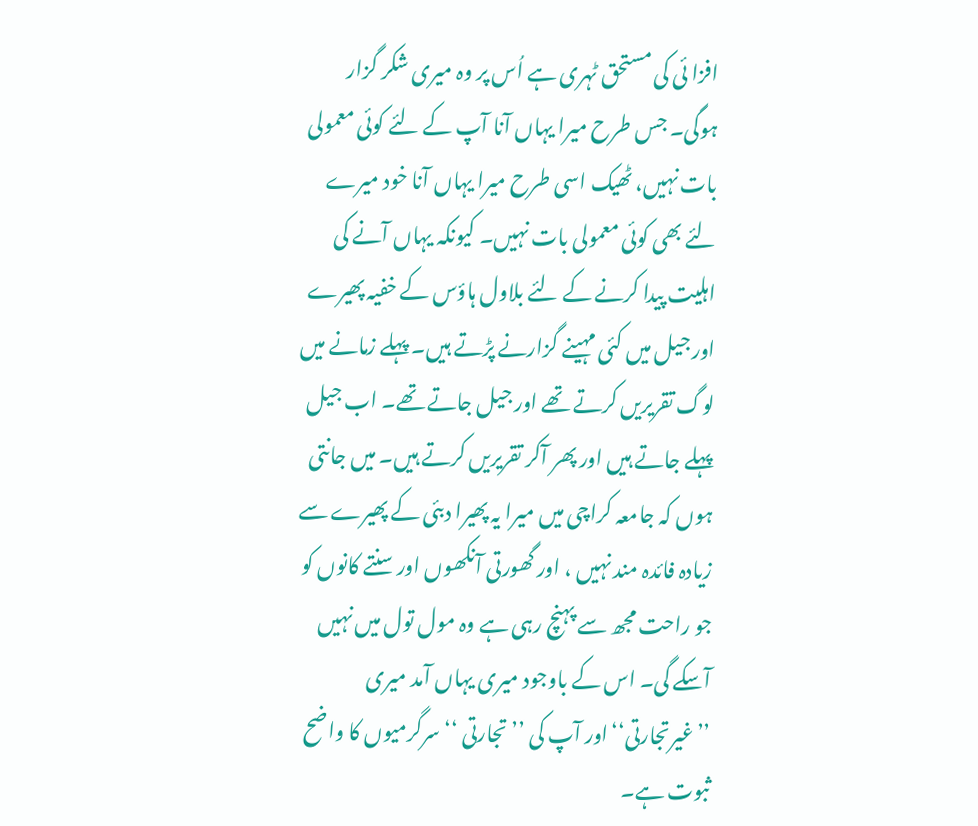افزا ئی کی مستحق ٹہری ہے اُس پر وہ میری شکر گزار ہوگی۔ جس طرح میرا یہاں آنا آپ کے لئے کوئی معمولی بات نہیں، ٹھیک اسی طرح میرا یہاں آنا خود میرے لئے بھی کوئی معمولی بات نہیں۔ کیونکہ یہاں آنے کی اہلیت پیدا کرنے کے لئے بلاول ہاؤس کے خفیہ پھیرے اور جیل میں کئی مہینے گزارنے پڑتے ہیں۔ پہلے زمانے میں لوگ تقریریں کرتے تھے اور جیل جاتے تھے۔ اب جیل پہلے جاتے ہیں اور پھر آکر تقریریں کرتے ہیں۔ میں جانتی ہوں کہ جامعہ کراچی میں میرا یہ پھیرا دبئی کے پھیرے سے زیادہ فائدہ مند نہیں ، اور گھورتی آنکھوں اور سنتے کانوں کو جو راحت مجھ سے پہنچ رہی ہے وہ مول تول میں نہیں آسکے گی۔ اس کے باوجود میری یہاں آمد میری ’’غیرتجارتی‘‘اور آپ کی ’’تجارتی ‘‘سرگرمیوں کا واضح ثبوت ہے۔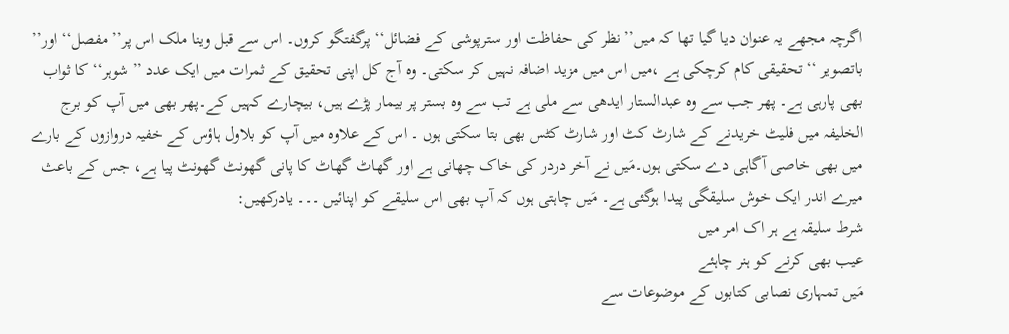اگرچہ مجھے یہ عنوان دیا گیا تھا کہ میں’’نظر کی حفاظت اور سترپوشی کے فضائل‘‘ پرگفتگو کروں۔ اس سے قبل وینا ملک اس پر’’ مفصل‘‘ اور’’ باتصویر ‘‘تحقیقی کام کرچکی ہے ،میں اس میں مزید اضافہ نہیں کر سکتی۔ وہ آج کل اپنی تحقیق کے ثمرات میں ایک عدد ’’شوہر‘‘ کا ثواب بھی پارہی ہے۔ پھر جب سے وہ عبدالستار ایدھی سے ملی ہے تب سے وہ بستر پر بیمار پڑے ہیں، بیچارے کہیں کے۔پھر بھی میں آپ کو برج الخلیفہ میں فلیٹ خریدنے کے شارٹ کٹ اور شارٹ کٹس بھی بتا سکتی ہوں ۔ اس کے علاوہ میں آپ کو بلاول ہاؤس کے خفیہ دروازوں کے بارے میں بھی خاصی آگاہی دے سکتی ہوں۔مَیں نے آخر دردر کی خاک چھانی ہے اور گھاٹ گھاٹ کا پانی گھونٹ گھونٹ پیا ہے، جس کے باعث میرے اندر ایک خوش سلیقگی پیدا ہوگئی ہے۔ مَیں چاہتی ہوں کہ آپ بھی اس سلیقے کو اپنائیں ۔۔۔ یادرکھیں:
شرط سلیقہ ہے ہر اک امر میں
عیب بھی کرنے کو ہنر چاہئے
مَیں تمہاری نصابی کتابوں کے موضوعات سے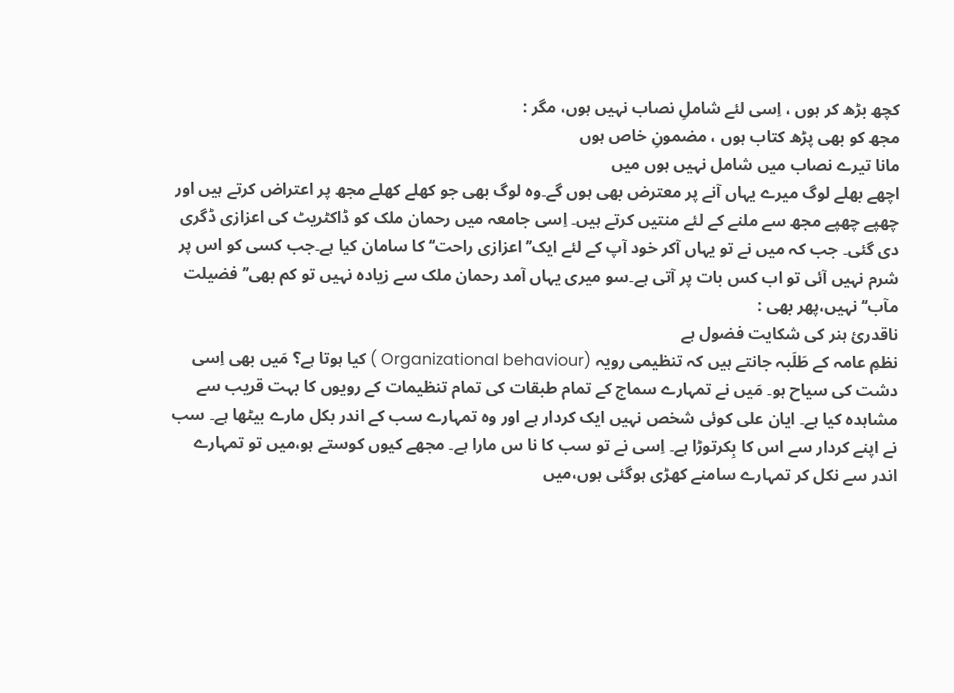کچھ بڑھ کر ہوں ، اِسی لئے شاملِ نصاب نہیں ہوں، مگر :
مجھ کو بھی پڑھ کتاب ہوں ، مضمونِ خاص ہوں
مانا تیرے نصاب میں شامل نہیں ہوں میں
اچھے بھلے لوگ میرے یہاں آنے پر معترض بھی ہوں گے۔وہ لوگ بھی جو کھلے کھلے مجھ پر اعتراض کرتے ہیں اور چھپے چھپے مجھ سے ملنے کے لئے منتیں کرتے ہیں۔ اِسی جامعہ میں رحمان ملک کو ڈاکٹریٹ کی اعزازی ڈگری دی گئی۔ جب کہ میں نے تو یہاں آکر خود آپ کے لئے ایک’’ اعزازی راحت‘‘ کا سامان کیا ہے۔جب کسی کو اس پر شرم نہیں آئی تو اب کس بات پر آتی ہے۔سو میری یہاں آمد رحمان ملک سے زیادہ نہیں تو کم بھی’’ فضیلت مآب‘‘ نہیں،پھر بھی :
ناقدرئ ہنر کی شکایت فضول ہے
نظمِ عامہ کے طَلَبہ جانتے ہیں کہ تنظیمی رویہ (Organizational behaviour ) کیا ہوتا ہے؟ مَیں بھی اِسی دشت کی سیاح ہو۔ مَیں نے تمہارے سماج کے تمام طبقات کی تمام تنظیمات کے رویوں کا بہت قریب سے مشاہدہ کیا ہے۔ ایان علی کوئی شخص نہیں ایک کردار ہے اور وہ تمہارے سب کے اندر بکل مارے بیٹھا ہے۔ سب نے اپنے کردار سے اس کا بِکرتوڑا ہے۔ اِسی نے تو سب کا نا س مارا ہے۔ مجھے کیوں کوستے ہو،میں تو تمہارے اندر سے نکل کر تمہارے سامنے کھڑی ہوگئی ہوں،میں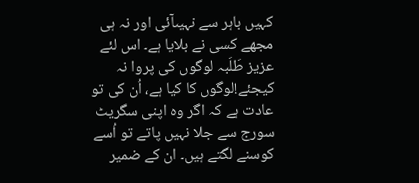کہیں باہر سے نہیںآئی اور نہ ہی مجھے کسی نے بلایا ہے۔ اس لئے عزیز طَلَبہ لوگوں کی پروا نہ کیجئے!لوگوں کا کیا ہے، اُن کی تو عادت ہے کہ اگر وہ اپنی سگریٹ سورج سے جلا نہیں پاتے تو اُسے کوسنے لگتے ہیں۔ ان کے ضمیر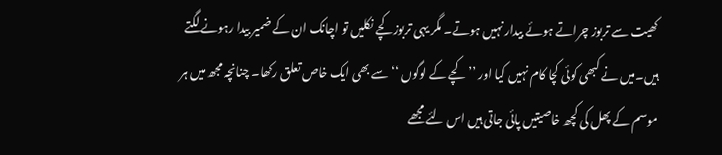کھیت سے تربوز چراتے ہوئے بیدار نہیں ہوتے۔ مگر یہی تربوز کچے نکلیں تو اچانک ان کے ضمیر بیدا رہونے لگتے ہیں۔میں نے کبھی کوئی کچا کام نہیں کیا اور ’’کچے کے لوگوں ‘‘سے بھی ایک خاص تعلق رکھا۔ چنانچہ مجھ میں ہر موسم کے پھل کی کچھ خاصیتیں پائی جاتی ہیں اس لئے مجھے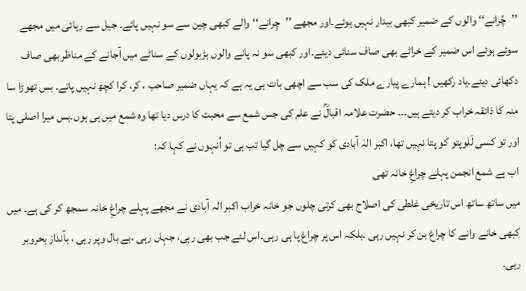’’چُرانے‘‘ والوں کے ضمیر کبھی بیدار نہیں ہوئے۔اور مجھے ’’چِرانے‘‘ والے کبھی چین سے سو نہیں پائے۔ جیل سے رہائی میں مجھے سوئے ہوئے اس ضمیر کے خراٹے بھی صاف سنائی دیئے۔اور کبھی سو نہ پانے والوں بڑبولوں کے سناٹے میں آجانے کے مناظر بھی صاف دکھائی دیئے۔یاد رکھیں ! ہمارے پیارے ملک کی سب سے اچھی بات ہی یہ ہے کہ یہاں ضمیر صاحب ، کر، کرا کچھ نہیں پاتے۔ بس تھوڑا سا منہ کا ذائقہ خراب کر دیتے ہیں۔۔۔ حضرت علامہ اقبالؒ نے علم کی جس شمع سے محبت کا درس دیا تھا وہ شمع میں ہی ہوں۔بس میرا اصلی پتا اور تو کسی لَلوپتو کو پتا نہیں تھا، اکبر الہٰ آبادی کو کہیں سے چل گیا تب ہی تو اُنہوں نے کہا کہ:
اب ہے شمع انجمن پہلے چراغِ خانہ تھی
میں ساتھ ساتھ اس تاریخی غلطی کی اصلاح بھی کرتی چلوں جو خانہ خراب اکبر الہ آبادی نے مجھے پہلے چراغِ خانہ سمجھ کر کی ہے۔ میں کبھی خانے وانے کا چراغ بن کر نہیں رہی ۔بلکہ اس پر چراغ پا ہی رہی۔اس لئے جب بھی رہی، جہاں رہی ،بے بال وپر رہی ، بآنداز بحروبر رہی۔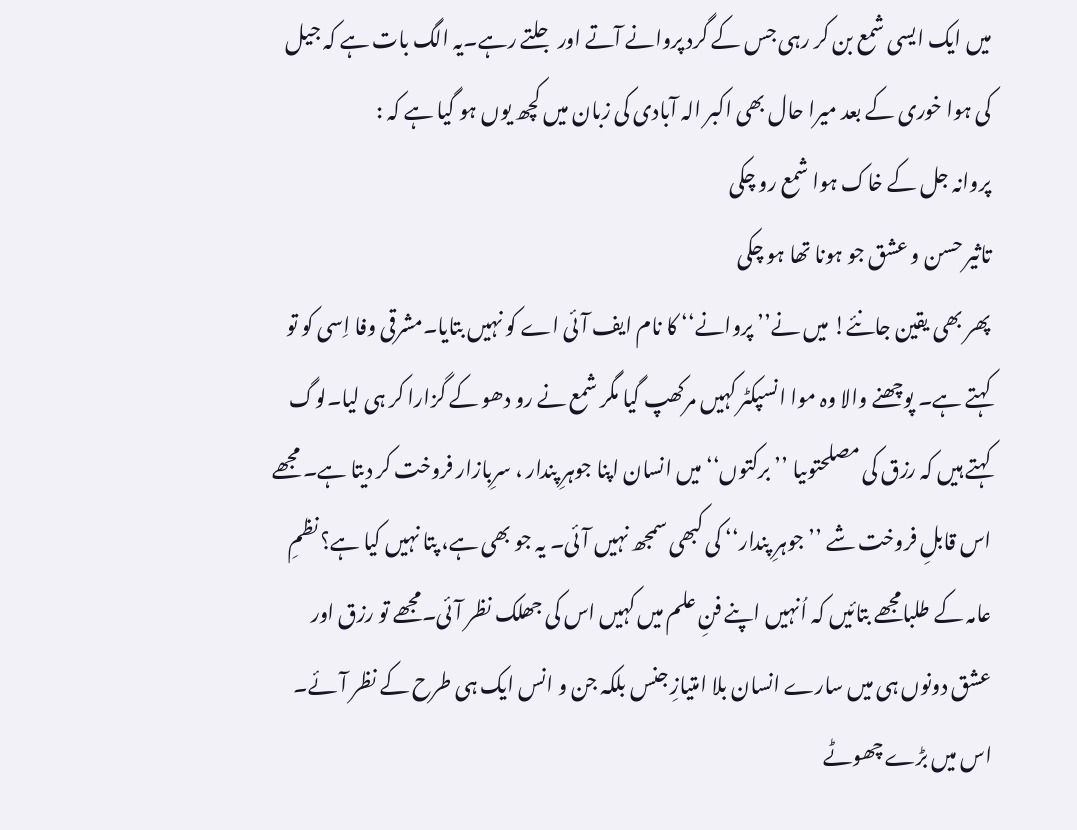میں ایک ایسی شمع بن کر رہی جس کے گرد پروانے آتے اور جلتے رہے۔یہ الگ بات ہے کہ جیل کی ہوا خوری کے بعد میرا حال بھی اکبر الہ آبادی کی زبان میں کچھ یوں ہو گیا ہے کہ :
پروانہ جل کے خاک ہوا شمع رو چکی
تاثیر حسن و عشق جو ہونا تھا ہو چکی
پھر بھی یقین جانئے! میں نے’’ پروانے‘‘ کا نام ایف آئی اے کو نہیں بتایا۔مشرقی وفا اِسی کو تو کہتے ہے۔ پوچھنے والا وہ موا انسپکٹر کہیں مرکھپ گیا مگر شمع نے رو دھو کے گزارا کر ہی لیا۔لوگ کہتے ہیں کہ رزق کی مصلحتوںیا ’’برکتوں‘‘ میں انسان اپنا جوہرِ پندار ، سرِبازار فروخت کر دیتا ہے۔ مجھے اس قابلِ فروخت شے ’’جوہرِ پندار‘‘ کی کبھی سمجھ نہیں آئی۔ یہ جو بھی ہے، پتا نہیں کیا ہے؟ نظمِ عامہ کے طلبامجھے بتائیں کہ اُنہیں اپنے فنِ علم میں کہیں اس کی جھلک نظر آئی۔مجھے تو رزق اور عشق دونوں ہی میں سارے انسان بلا امتیازِ جنس بلکہ جن و انس ایک ہی طرح کے نظر آئے۔ اس میں بڑے چھوٹے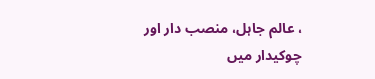، عالم جاہل، منصب دار اور چوکیدار میں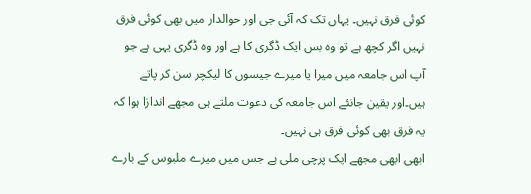کوئی فرق نہیں۔ یہاں تک کہ آئی جی اور حوالدار میں بھی کوئی فرق نہیں اگر کچھ ہے تو وہ بس ایک ڈگری کا ہے اور وہ ڈگری یہی ہے جو آپ اس جامعہ میں میرا یا میرے جیسوں کا لیکچر سن کر پاتے ہیں۔اور یقین جانئے اس جامعہ کی دعوت ملتے ہی مجھے اندازا ہوا کہ یہ فرق بھی کوئی فرق ہی نہیں۔
ابھی ابھی مجھے ایک پرچی ملی ہے جس میں میرے ملبوس کے بارے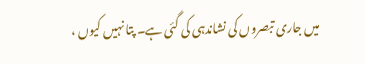میں جاری تبصروں کی نشاندہی کی گئی ہے۔ پتا نہیں کیوں ،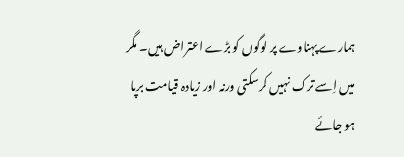ہمارے پہناوے پر لوگوں کو بڑے اعتراض ہیں۔ مگر میں اِسے ترک نہیں کرسکتی ورنہ اور زیادہ قیامت برپا ہو جائے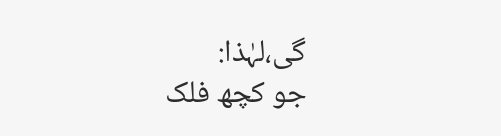گی،لہٰذا:
جو کچھ فلک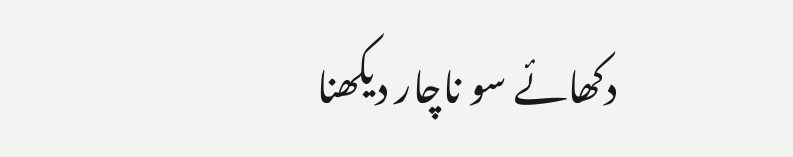دکھائے سو ناچار دیکھنا